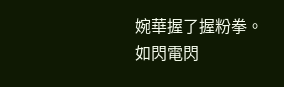婉華握了握粉拳。
如閃電閃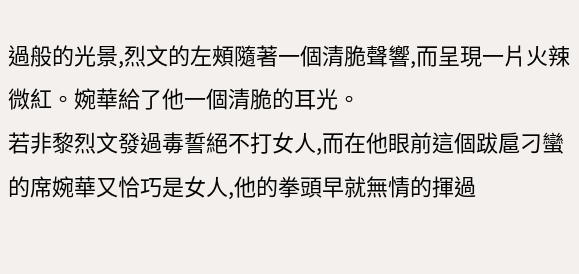過般的光景,烈文的左頰隨著一個清脆聲響,而呈現一片火辣微紅。婉華給了他一個清脆的耳光。
若非黎烈文發過毒誓絕不打女人,而在他眼前這個跋扈刁蠻的席婉華又恰巧是女人,他的拳頭早就無情的揮過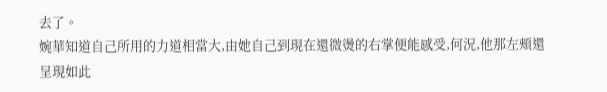去了。
婉華知道自己所用的力道相當大,由她自己到現在還微燙的右掌便能感受,何況,他那左頰還呈現如此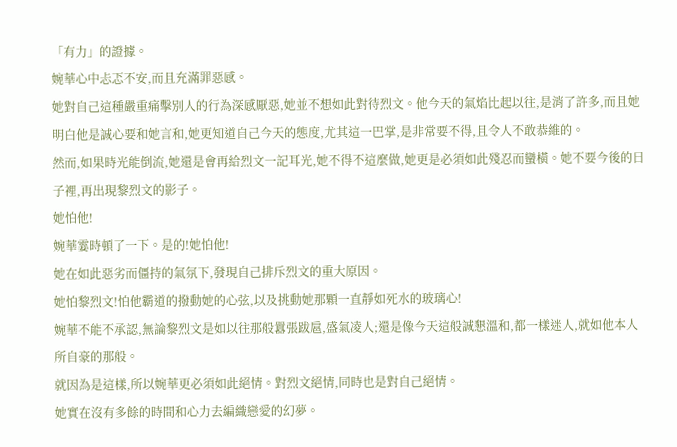「有力」的證據。
婉華心中忐忑不安,而且充滿罪惡感。
她對自己這種嚴重痛擊別人的行為深感厭惡,她並不想如此對待烈文。他今天的氣焰比起以往,是消了許多,而且她明白他是誠心要和她言和,她更知道自己今天的態度,尤其這一巴掌,是非常要不得,且令人不敢恭維的。
然而,如果時光能倒流,她還是會再給烈文一記耳光,她不得不這麼做,她更是必須如此殘忍而蠻橫。她不要今後的日子裡,再出現黎烈文的影子。
她怕他!
婉華霎時頓了一下。是的!她怕他!
她在如此惡劣而僵持的氣氛下,發現自己排斥烈文的重大原因。
她怕黎烈文!怕他霸道的撥動她的心弦,以及挑動她那顆一直靜如死水的玻璃心!
婉華不能不承認,無論黎烈文是如以往那般囂張跋扈,盛氣凌人;還是像今天這般誠懇溫和,都一樣迷人,就如他本人所自豪的那般。
就因為是這樣,所以婉華更必須如此絕情。對烈文絕情,同時也是對自己絕情。
她實在沒有多餘的時間和心力去編織戀愛的幻夢。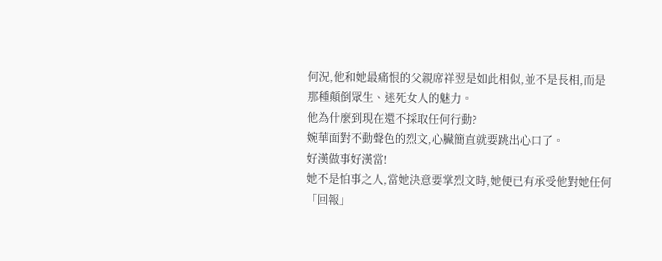何況,他和她最痛恨的父親席祥翌是如此相似,並不是長相,而是那種顛倒眾生、迷死女人的魅力。
他為什麼到現在還不採取任何行動?
婉華面對不動聲色的烈文,心臟簡直就要跳出心口了。
好漢做事好漢當!
她不是怕事之人,當她決意要掌烈文時,她便已有承受他對她任何「回報」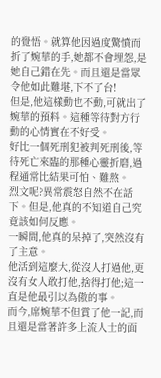的覺悟。就算他因過度驚憤而折了婉華的手,她都不會埋怨,是她自己錯在先。而且還是當眾令他如此難堪,下不了台!
但是,他這樣動也不動,可就出了婉華的預料。這種等待對方行動的心情實在不好受。
好比一個死刑犯被判死刑後,等待死亡來臨的那種心靈折磨,過程通常比結果可怕、難熬。
烈文呢?異常震怒自然不在話下。但是,他真的不知道自己究竟該如何反應。
一瞬間,他真的呆掉了,突然沒有了主意。
他活到這麼大,從沒人打過他,更沒有女人敢打他,捨得打他;這一直是他最引以為傲的事。
而今,席婉華不但賞了他一記,而且還是當著許多上流人士的面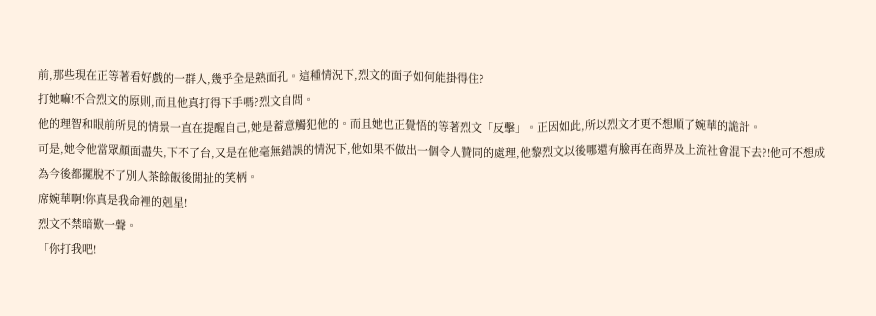前,那些現在正等著看好戲的一群人,幾乎全是熟面孔。這種情況下,烈文的面子如何能掛得住?
打她嘛!不合烈文的原則,而且他真打得下手嗎?烈文自問。
他的理智和眼前所見的情景一直在提醒自己,她是蓄意觸犯他的。而且她也正覺悟的等著烈文「反擊」。正因如此,所以烈文才更不想順了婉華的詭計。
可是,她令他當眾顏面盡失,下不了台,又是在他毫無錯誤的情況下,他如果不做出一個令人贊同的處理,他黎烈文以後哪還有臉再在商界及上流社會混下去?!他可不想成為今後都擺脫不了別人茶餘飯後閒扯的笑柄。
席婉華啊!你真是我命裡的剋星!
烈文不禁暗歎一聲。
「你打我吧!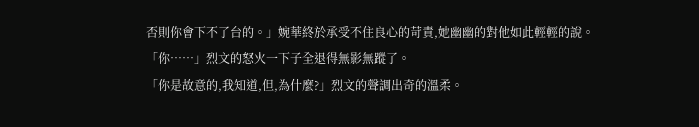否則你會下不了台的。」婉華終於承受不住良心的苛責,她幽幽的對他如此輕輕的說。
「你……」烈文的怒火一下子全退得無影無蹤了。
「你是故意的,我知道,但,為什麼?」烈文的聲調出奇的溫柔。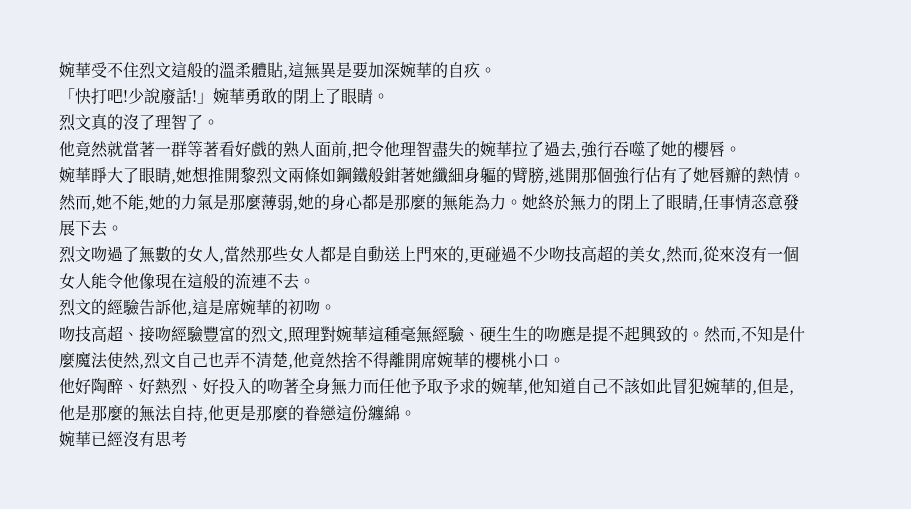婉華受不住烈文這般的溫柔體貼,這無異是要加深婉華的自疚。
「快打吧!少說廢話!」婉華勇敢的閉上了眼睛。
烈文真的沒了理智了。
他竟然就當著一群等著看好戲的熟人面前,把令他理智盡失的婉華拉了過去,強行吞噬了她的櫻唇。
婉華睜大了眼睛,她想推開黎烈文兩條如鋼鐵般鉗著她纖細身軀的臂膀,逃開那個強行佔有了她唇瓣的熱情。
然而,她不能,她的力氣是那麼薄弱,她的身心都是那麼的無能為力。她終於無力的閉上了眼睛,任事情恣意發展下去。
烈文吻過了無數的女人,當然那些女人都是自動送上門來的,更碰過不少吻技高超的美女,然而,從來沒有一個女人能令他像現在這般的流連不去。
烈文的經驗告訴他,這是席婉華的初吻。
吻技高超、接吻經驗豐富的烈文,照理對婉華這種毫無經驗、硬生生的吻應是提不起興致的。然而,不知是什麼魔法使然,烈文自己也弄不清楚,他竟然捨不得離開席婉華的櫻桃小口。
他好陶醉、好熱烈、好投入的吻著全身無力而任他予取予求的婉華,他知道自己不該如此冒犯婉華的,但是,他是那麼的無法自持,他更是那麼的眷戀這份纏綿。
婉華已經沒有思考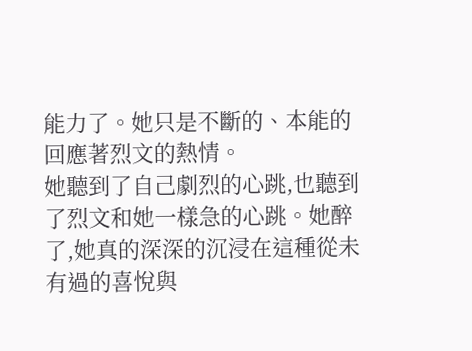能力了。她只是不斷的、本能的回應著烈文的熱情。
她聽到了自己劇烈的心跳,也聽到了烈文和她一樣急的心跳。她醉了,她真的深深的沉浸在這種從未有過的喜悅與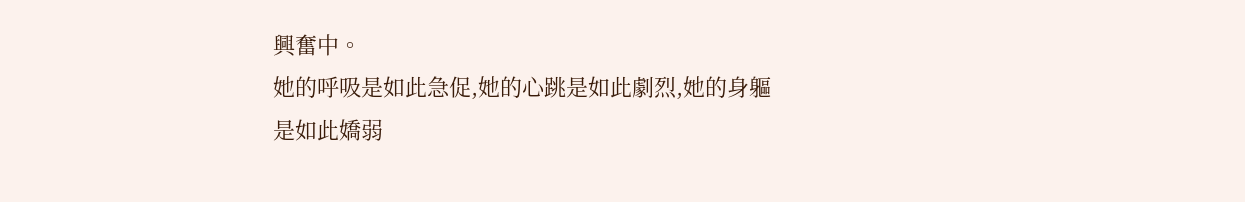興奮中。
她的呼吸是如此急促,她的心跳是如此劇烈,她的身軀是如此嬌弱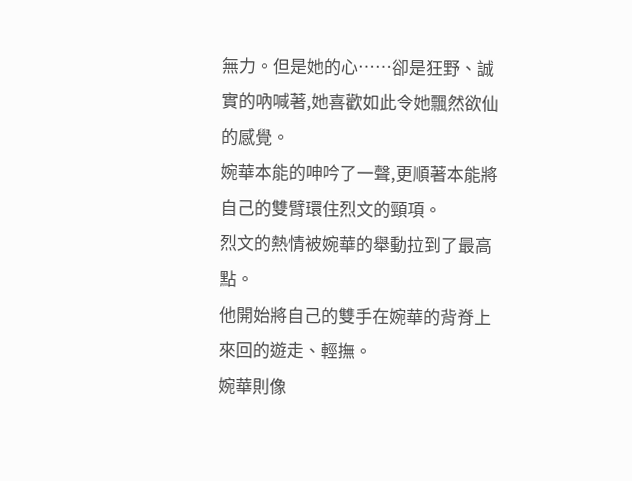無力。但是她的心……卻是狂野、誠實的吶喊著,她喜歡如此令她飄然欲仙的感覺。
婉華本能的呻吟了一聲,更順著本能將自己的雙臂環住烈文的頸項。
烈文的熱情被婉華的舉動拉到了最高點。
他開始將自己的雙手在婉華的背脊上來回的遊走、輕撫。
婉華則像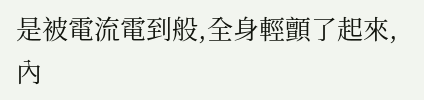是被電流電到般,全身輕顫了起來,內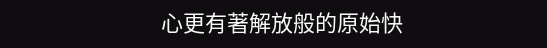心更有著解放般的原始快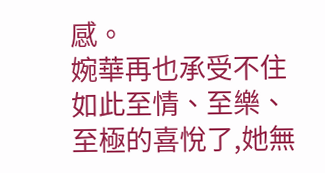感。
婉華再也承受不住如此至情、至樂、至極的喜悅了,她無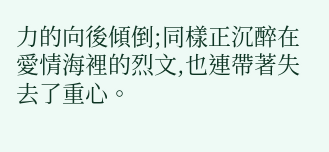力的向後傾倒;同樣正沉醉在愛情海裡的烈文,也連帶著失去了重心。